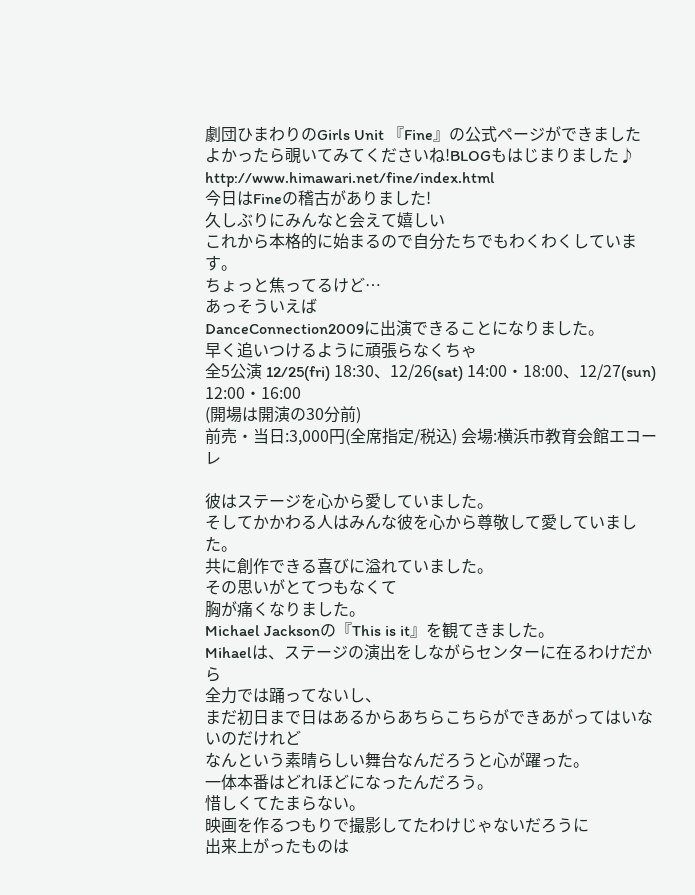劇団ひまわりのGirls Unit 『Fine』の公式ページができました
よかったら覗いてみてくださいね!BLOGもはじまりました♪
http://www.himawari.net/fine/index.html
今日はFineの稽古がありました!
久しぶりにみんなと会えて嬉しい
これから本格的に始まるので自分たちでもわくわくしています。
ちょっと焦ってるけど…
あっそういえば
DanceConnection2009に出演できることになりました。
早く追いつけるように頑張らなくちゃ
全5公演 12/25(fri) 18:30、12/26(sat) 14:00・18:00、12/27(sun) 12:00・16:00
(開場は開演の30分前)
前売・当日:3,000円(全席指定/税込) 会場:横浜市教育会館エコーレ

彼はステージを心から愛していました。
そしてかかわる人はみんな彼を心から尊敬して愛していました。
共に創作できる喜びに溢れていました。
その思いがとてつもなくて
胸が痛くなりました。
Michael Jacksonの『This is it』を観てきました。
Mihaelは、ステージの演出をしながらセンターに在るわけだから
全力では踊ってないし、
まだ初日まで日はあるからあちらこちらができあがってはいないのだけれど
なんという素晴らしい舞台なんだろうと心が躍った。
一体本番はどれほどになったんだろう。
惜しくてたまらない。
映画を作るつもりで撮影してたわけじゃないだろうに
出来上がったものは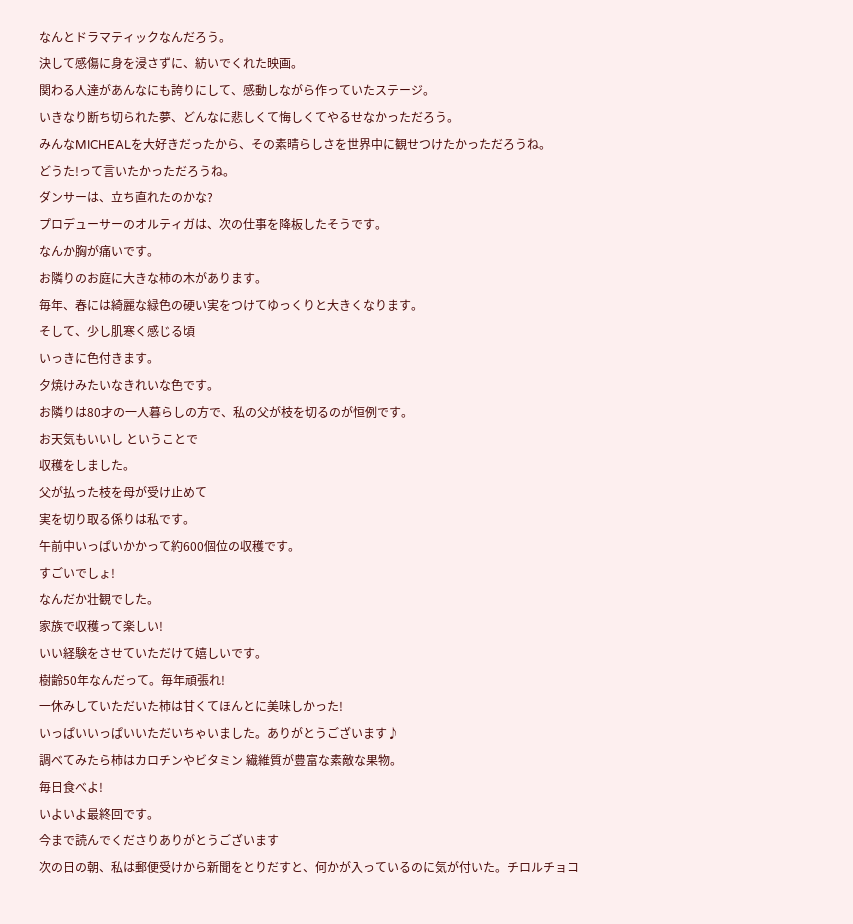なんとドラマティックなんだろう。
決して感傷に身を浸さずに、紡いでくれた映画。
関わる人達があんなにも誇りにして、感動しながら作っていたステージ。
いきなり断ち切られた夢、どんなに悲しくて悔しくてやるせなかっただろう。
みんなMICHEALを大好きだったから、その素晴らしさを世界中に観せつけたかっただろうね。
どうた!って言いたかっただろうね。
ダンサーは、立ち直れたのかな?
プロデューサーのオルティガは、次の仕事を降板したそうです。
なんか胸が痛いです。
お隣りのお庭に大きな柿の木があります。
毎年、春には綺麗な緑色の硬い実をつけてゆっくりと大きくなります。
そして、少し肌寒く感じる頃
いっきに色付きます。
夕焼けみたいなきれいな色です。
お隣りは80才の一人暮らしの方で、私の父が枝を切るのが恒例です。
お天気もいいし ということで
収穫をしました。
父が払った枝を母が受け止めて
実を切り取る係りは私です。
午前中いっぱいかかって約600個位の収穫です。
すごいでしょ!
なんだか壮観でした。
家族で収穫って楽しい!
いい経験をさせていただけて嬉しいです。
樹齢50年なんだって。毎年頑張れ!
一休みしていただいた柿は甘くてほんとに美味しかった!
いっぱいいっぱいいただいちゃいました。ありがとうございます♪
調べてみたら柿はカロチンやビタミン 繊維質が豊富な素敵な果物。
毎日食べよ!
いよいよ最終回です。
今まで読んでくださりありがとうございます
次の日の朝、私は郵便受けから新聞をとりだすと、何かが入っているのに気が付いた。チロルチョコ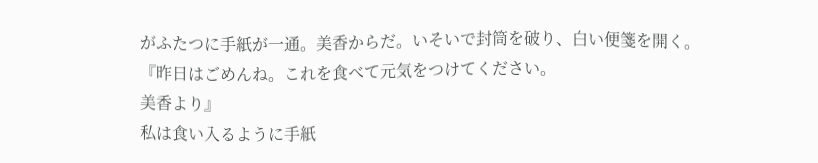がふたつに手紙が一通。美香からだ。いそいで封筒を破り、白い便箋を開く。
『昨日はごめんね。これを食べて元気をつけてください。
美香より』
私は食い入るように手紙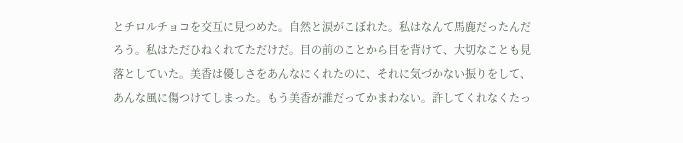とチロルチョコを交互に見つめた。自然と涙がこぼれた。私はなんて馬鹿だったんだろう。私はただひねくれてただけだ。目の前のことから目を背けて、大切なことも見落としていた。美香は優しさをあんなにくれたのに、それに気づかない振りをして、あんな風に傷つけてしまった。もう美香が誰だってかまわない。許してくれなくたっ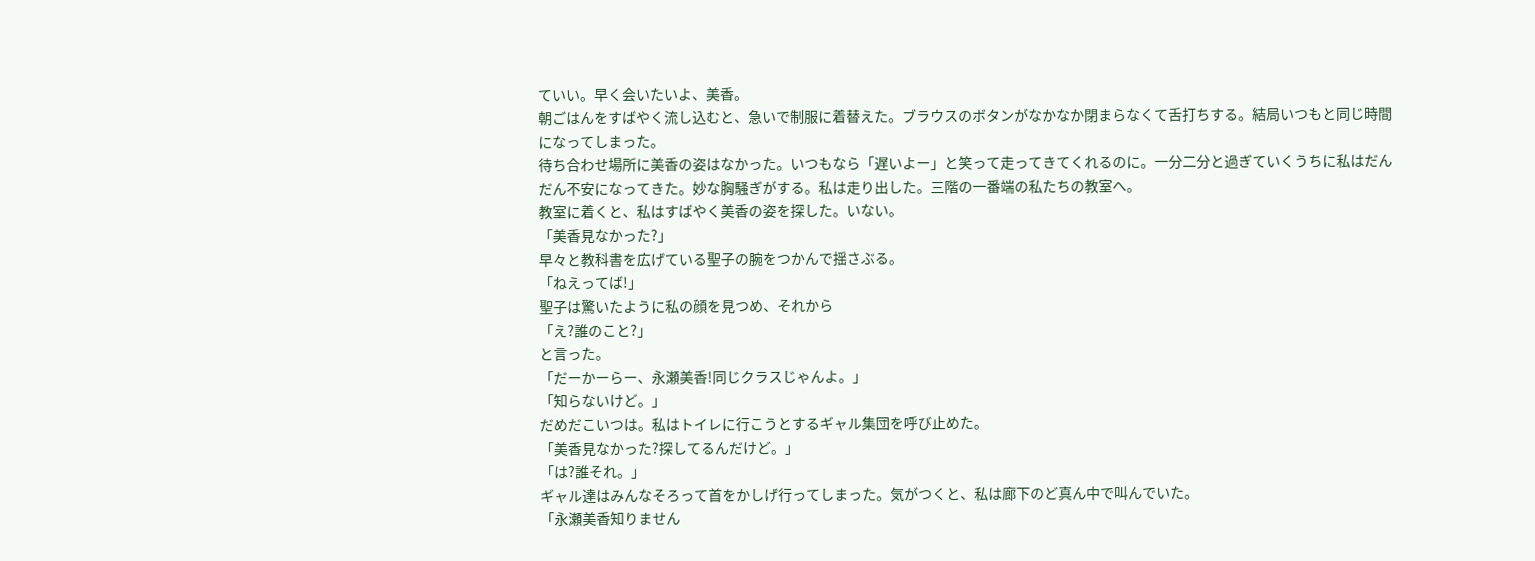ていい。早く会いたいよ、美香。
朝ごはんをすばやく流し込むと、急いで制服に着替えた。ブラウスのボタンがなかなか閉まらなくて舌打ちする。結局いつもと同じ時間になってしまった。
待ち合わせ場所に美香の姿はなかった。いつもなら「遅いよー」と笑って走ってきてくれるのに。一分二分と過ぎていくうちに私はだんだん不安になってきた。妙な胸騒ぎがする。私は走り出した。三階の一番端の私たちの教室へ。
教室に着くと、私はすばやく美香の姿を探した。いない。
「美香見なかった?」
早々と教科書を広げている聖子の腕をつかんで揺さぶる。
「ねえってば!」
聖子は驚いたように私の顔を見つめ、それから
「え?誰のこと?」
と言った。
「だーかーらー、永瀬美香!同じクラスじゃんよ。」
「知らないけど。」
だめだこいつは。私はトイレに行こうとするギャル集団を呼び止めた。
「美香見なかった?探してるんだけど。」
「は?誰それ。」
ギャル達はみんなそろって首をかしげ行ってしまった。気がつくと、私は廊下のど真ん中で叫んでいた。
「永瀬美香知りません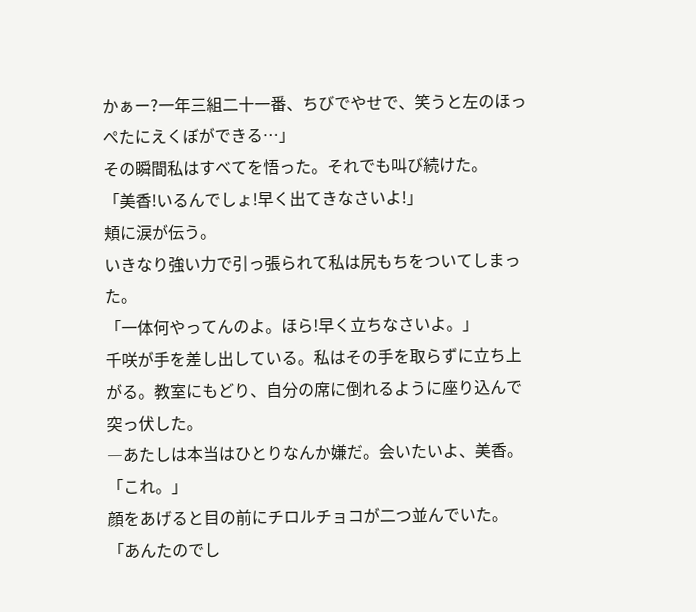かぁー?一年三組二十一番、ちびでやせで、笑うと左のほっぺたにえくぼができる…」
その瞬間私はすべてを悟った。それでも叫び続けた。
「美香!いるんでしょ!早く出てきなさいよ!」
頬に涙が伝う。
いきなり強い力で引っ張られて私は尻もちをついてしまった。
「一体何やってんのよ。ほら!早く立ちなさいよ。」
千咲が手を差し出している。私はその手を取らずに立ち上がる。教室にもどり、自分の席に倒れるように座り込んで突っ伏した。
―あたしは本当はひとりなんか嫌だ。会いたいよ、美香。
「これ。」
顔をあげると目の前にチロルチョコが二つ並んでいた。
「あんたのでし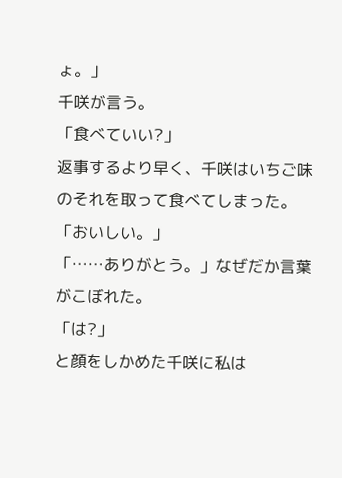ょ。」
千咲が言う。
「食べていい?」
返事するより早く、千咲はいちご味のそれを取って食べてしまった。
「おいしい。」
「……ありがとう。」なぜだか言葉がこぼれた。
「は?」
と顔をしかめた千咲に私は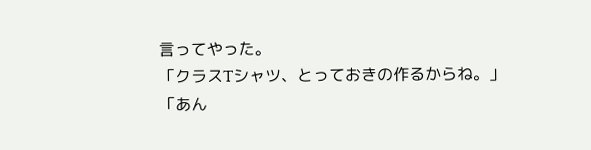言ってやった。
「クラスTシャツ、とっておきの作るからね。」
「あん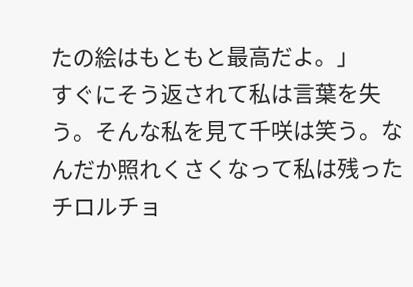たの絵はもともと最高だよ。」
すぐにそう返されて私は言葉を失う。そんな私を見て千咲は笑う。なんだか照れくさくなって私は残ったチロルチョ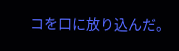コを口に放り込んだ。